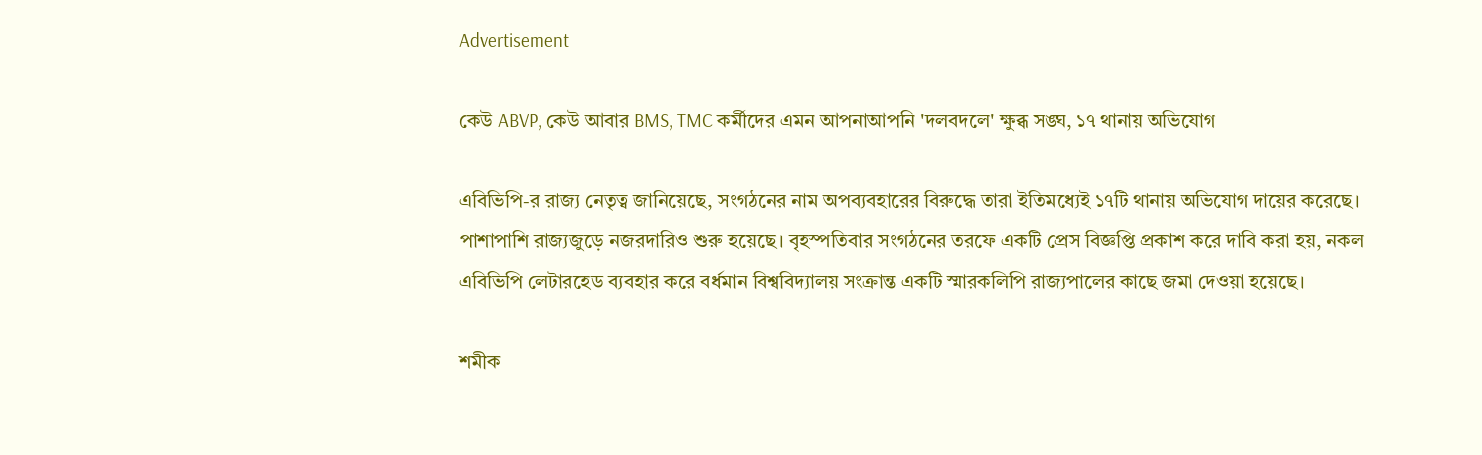Advertisement

কেউ ABVP, কেউ আবার BMS, TMC কর্মীদের এমন আপনাআপনি 'দলবদলে' ক্ষুব্ধ সঙ্ঘ, ১৭ থানায় অভিযোগ

এবিভিপি-র রাজ্য নেতৃত্ব জানিয়েছে, সংগঠনের নাম অপব্যবহারের বিরুদ্ধে তারা ইতিমধ্যেই ১৭টি থানায় অভিযোগ দায়ের করেছে। পাশাপাশি রাজ্যজুড়ে নজরদারিও শুরু হয়েছে। বৃহস্পতিবার সংগঠনের তরফে একটি প্রেস বিজ্ঞপ্তি প্রকাশ করে দাবি করা হয়, নকল এবিভিপি লেটারহেড ব্যবহার করে বর্ধমান বিশ্ববিদ্যালয় সংক্রান্ত একটি স্মারকলিপি রাজ্যপালের কাছে জমা দেওয়া হয়েছে।

শমীক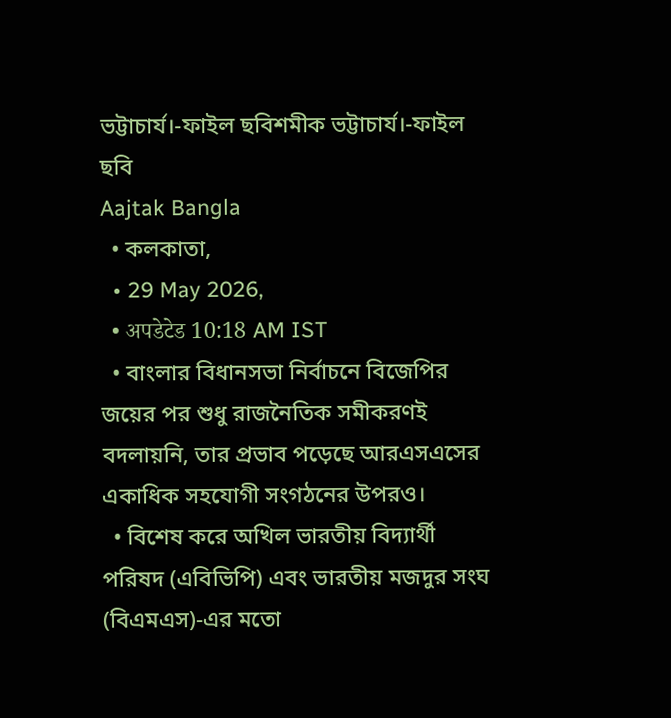ভট্টাচার্য।-ফাইল ছবিশমীক ভট্টাচার্য।-ফাইল ছবি
Aajtak Bangla
  • কলকাতা,
  • 29 May 2026,
  • अपडेटेड 10:18 AM IST
  • বাংলার বিধানসভা নির্বাচনে বিজেপির জয়ের পর শুধু রাজনৈতিক সমীকরণই বদলায়নি, তার প্রভাব পড়েছে আরএসএসের একাধিক সহযোগী সংগঠনের উপরও।
  • বিশেষ করে অখিল ভারতীয় বিদ্যার্থী পরিষদ (এবিভিপি) এবং ভারতীয় মজদুর সংঘ (বিএমএস)-এর মতো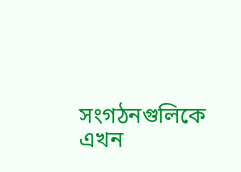সংগঠনগুলিকে এখন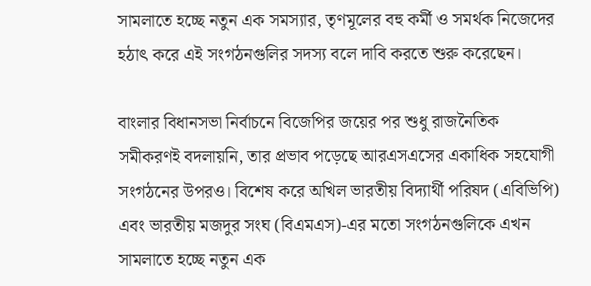সামলাতে হচ্ছে নতুন এক সমস্যার, তৃণমূলের বহু কর্মী ও সমর্থক নিজেদের হঠাৎ করে এই সংগঠনগুলির সদস্য বলে দাবি করতে শুরু করেছেন।

বাংলার বিধানসভা নির্বাচনে বিজেপির জয়ের পর শুধু রাজনৈতিক সমীকরণই বদলায়নি, তার প্রভাব পড়েছে আরএসএসের একাধিক সহযোগী সংগঠনের উপরও। বিশেষ করে অখিল ভারতীয় বিদ্যার্থী পরিষদ (এবিভিপি) এবং ভারতীয় মজদুর সংঘ (বিএমএস)-এর মতো সংগঠনগুলিকে এখন সামলাতে হচ্ছে নতুন এক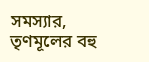সমস্যার, তৃণমূলের বহু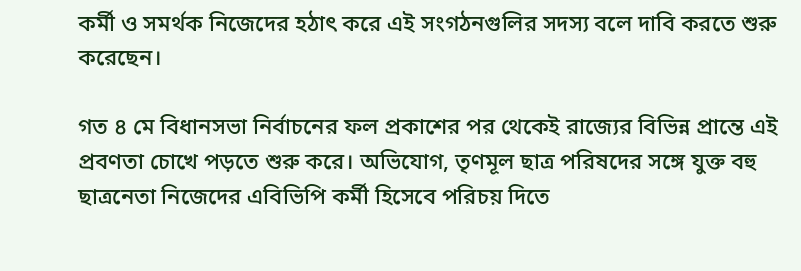কর্মী ও সমর্থক নিজেদের হঠাৎ করে এই সংগঠনগুলির সদস্য বলে দাবি করতে শুরু করেছেন।

গত ৪ মে বিধানসভা নির্বাচনের ফল প্রকাশের পর থেকেই রাজ্যের বিভিন্ন প্রান্তে এই প্রবণতা চোখে পড়তে শুরু করে। অভিযোগ, তৃণমূল ছাত্র পরিষদের সঙ্গে যুক্ত বহু ছাত্রনেতা নিজেদের এবিভিপি কর্মী হিসেবে পরিচয় দিতে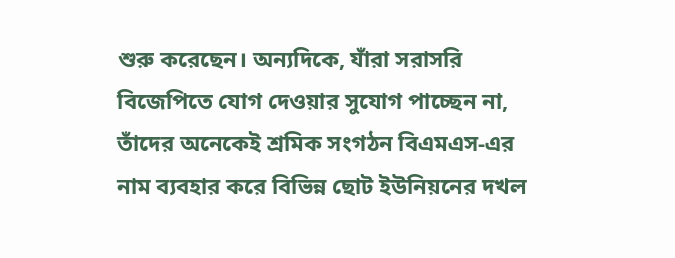শুরু করেছেন। অন্যদিকে, যাঁরা সরাসরি বিজেপিতে যোগ দেওয়ার সুযোগ পাচ্ছেন না, তাঁদের অনেকেই শ্রমিক সংগঠন বিএমএস-এর নাম ব্যবহার করে বিভিন্ন ছোট ইউনিয়নের দখল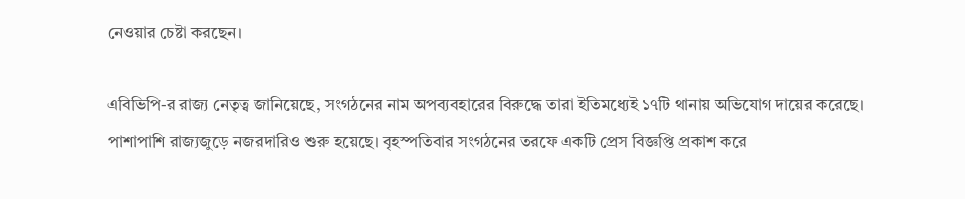নেওয়ার চেষ্টা করছেন।

এবিভিপি-র রাজ্য নেতৃত্ব জানিয়েছে, সংগঠনের নাম অপব্যবহারের বিরুদ্ধে তারা ইতিমধ্যেই ১৭টি থানায় অভিযোগ দায়ের করেছে। পাশাপাশি রাজ্যজুড়ে নজরদারিও শুরু হয়েছে। বৃহস্পতিবার সংগঠনের তরফে একটি প্রেস বিজ্ঞপ্তি প্রকাশ করে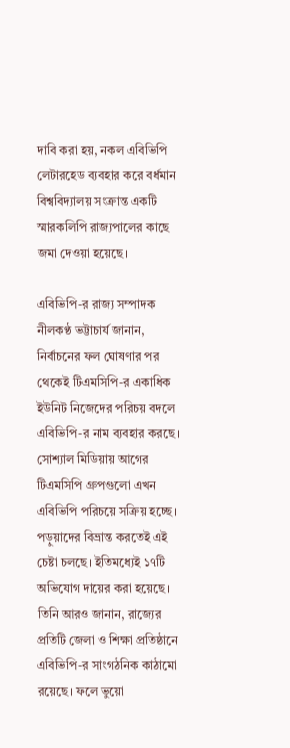দাবি করা হয়, নকল এবিভিপি লেটারহেড ব্যবহার করে বর্ধমান বিশ্ববিদ্যালয় সংক্রান্ত একটি স্মারকলিপি রাজ্যপালের কাছে জমা দেওয়া হয়েছে।

এবিভিপি-র রাজ্য সম্পাদক নীলকণ্ঠ ভট্টাচার্য জানান, নির্বাচনের ফল ঘোষণার পর থেকেই টিএমসিপি-র একাধিক ইউনিট নিজেদের পরিচয় বদলে এবিভিপি-র নাম ব্যবহার করছে। সোশ্যাল মিডিয়ায় আগের টিএমসিপি গ্রুপগুলো এখন এবিভিপি পরিচয়ে সক্রিয় হচ্ছে। পড়ুয়াদের বিভ্রান্ত করতেই এই চেষ্টা চলছে। ইতিমধ্যেই ১৭টি অভিযোগ দায়ের করা হয়েছে।
তিনি আরও জানান, রাজ্যের প্রতিটি জেলা ও শিক্ষা প্রতিষ্ঠানে এবিভিপি-র সাংগঠনিক কাঠামো রয়েছে। ফলে ভুয়ো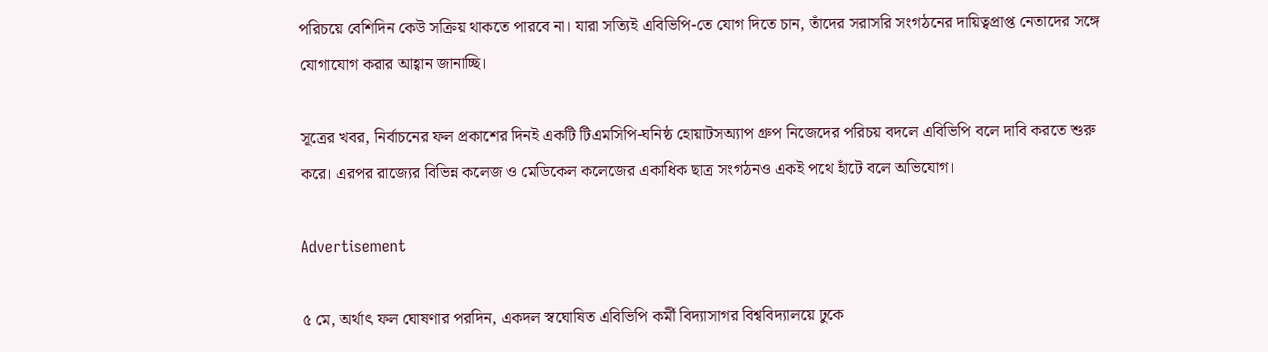পরিচয়ে বেশিদিন কেউ সক্রিয় থাকতে পারবে না। যারা সত্যিই এবিভিপি-তে যোগ দিতে চান, তাঁদের সরাসরি সংগঠনের দায়িত্বপ্রাপ্ত নেতাদের সঙ্গে যোগাযোগ করার আহ্বান জানাচ্ছি।

সূত্রের খবর, নির্বাচনের ফল প্রকাশের দিনই একটি টিএমসিপি-ঘনিষ্ঠ হোয়াটসঅ্যাপ গ্রুপ নিজেদের পরিচয় বদলে এবিভিপি বলে দাবি করতে শুরু করে। এরপর রাজ্যের বিভিন্ন কলেজ ও মেডিকেল কলেজের একাধিক ছাত্র সংগঠনও একই পথে হাঁটে বলে অভিযোগ।

Advertisement

৫ মে, অর্থাৎ ফল ঘোষণার পরদিন, একদল স্বঘোষিত এবিভিপি কর্মী বিদ্যাসাগর বিশ্ববিদ্যালয়ে ঢুকে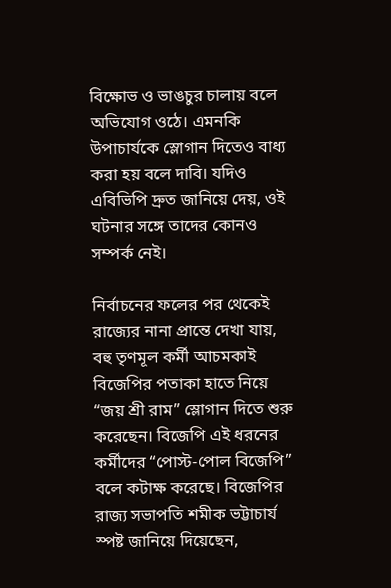বিক্ষোভ ও ভাঙচুর চালায় বলে অভিযোগ ওঠে। এমনকি উপাচার্যকে স্লোগান দিতেও বাধ্য করা হয় বলে দাবি। যদিও এবিভিপি দ্রুত জানিয়ে দেয়, ওই ঘটনার সঙ্গে তাদের কোনও সম্পর্ক নেই।

নির্বাচনের ফলের পর থেকেই রাজ্যের নানা প্রান্তে দেখা যায়, বহু তৃণমূল কর্মী আচমকাই বিজেপির পতাকা হাতে নিয়ে “জয় শ্রী রাম” স্লোগান দিতে শুরু করেছেন। বিজেপি এই ধরনের কর্মীদের “পোস্ট-পোল বিজেপি” বলে কটাক্ষ করেছে। বিজেপির রাজ্য সভাপতি শমীক ভট্টাচার্য স্পষ্ট জানিয়ে দিয়েছেন,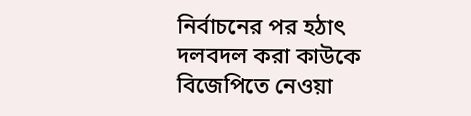নির্বাচনের পর হঠাৎ দলবদল করা কাউকে বিজেপিতে নেওয়া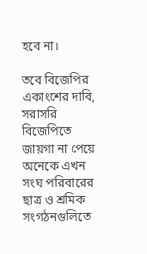হবে না।

তবে বিজেপির একাংশের দাবি, সরাসরি বিজেপিতে জায়গা না পেয়ে অনেকে এখন সংঘ পরিবারের ছাত্র ও শ্রমিক সংগঠনগুলিতে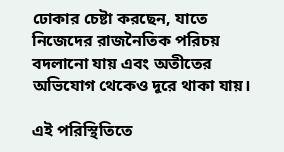ঢোকার চেষ্টা করছেন, যাতে নিজেদের রাজনৈতিক পরিচয় বদলানো যায় এবং অতীতের অভিযোগ থেকেও দূরে থাকা যায়।

এই পরিস্থিতিতে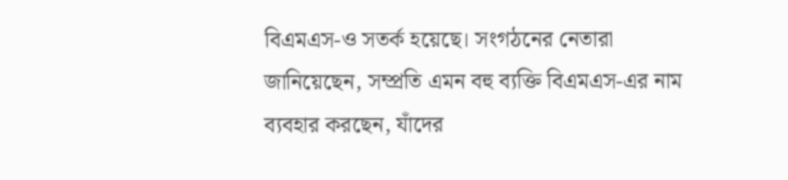বিএমএস-ও সতর্ক হয়েছে। সংগঠনের নেতারা জানিয়েছেন, সম্প্রতি এমন বহু ব্যক্তি বিএমএস-এর নাম ব্যবহার করছেন, যাঁদের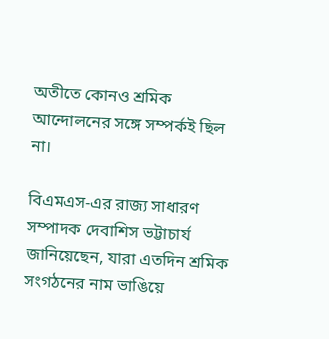অতীতে কোনও শ্রমিক আন্দোলনের সঙ্গে সম্পর্কই ছিল না।

বিএমএস-এর রাজ্য সাধারণ সম্পাদক দেবাশিস ভট্টাচার্য জানিয়েছেন, যারা এতদিন শ্রমিক সংগঠনের নাম ভাঙিয়ে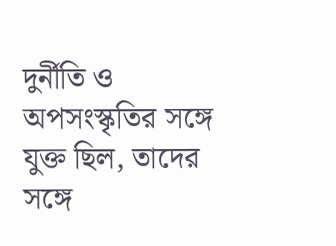দুর্নীতি ও অপসংস্কৃতির সঙ্গে যুক্ত ছিল, তাদের সঙ্গে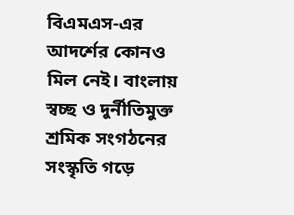বিএমএস-এর আদর্শের কোনও মিল নেই। বাংলায় স্বচ্ছ ও দুর্নীতিমুক্ত শ্রমিক সংগঠনের সংস্কৃতি গড়ে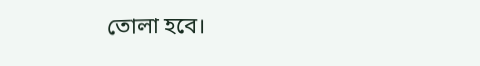তোলা হবে।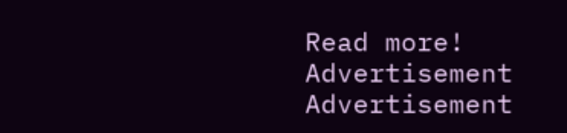Read more!
Advertisement
Advertisement